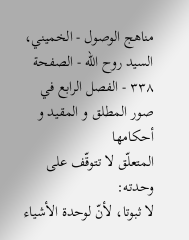مناهج الوصول - الخميني، السيد روح الله - الصفحة ٣٣٨ - الفصل الرابع في صور المطلق و المقيد و أحكامها
المتعلّق لا تتوقّف على وحدته:
لا ثبوتا، لأنّ لوحدة الأشياء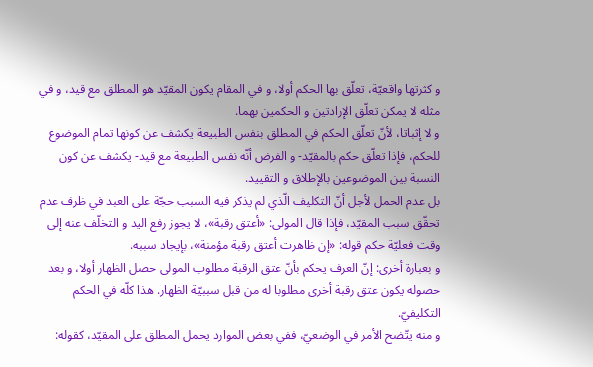و كثرتها واقعيّة، تعلّق بها الحكم أولا، و في المقام يكون المقيّد هو المطلق مع قيد، و في مثله لا يمكن تعلّق الإرادتين و الحكمين بهما.
و لا إثباتا، لأنّ تعلّق الحكم في المطلق بنفس الطبيعة يكشف عن كونها تمام الموضوع للحكم، فإذا تعلّق حكم بالمقيّد- و الفرض أنّه نفس الطبيعة مع قيد- يكشف عن كون النسبة بين الموضوعين بالإطلاق و التقييد.
بل عدم الحمل لأجل أنّ التكليف الّذي لم يذكر فيه السبب حجّة على العبد في ظرف عدم تحقّق سبب المقيّد، فإذا قال المولى: «أعتق رقبة»، لا يجوز رفع اليد و التخلّف عنه إلى وقت فعليّة حكم قوله: «إن ظاهرت أعتق رقبة مؤمنة»، بإيجاد سببه.
و بعبارة أخرى: إنّ العرف يحكم بأنّ عتق الرقبة مطلوب المولى حصل الظهار أولا، و بعد حصوله يكون عتق رقبة أخرى مطلوبا له من قبل سببيّة الظهار. هذا كلّه في الحكم التكليفيّ.
و منه يتّضح الأمر في الوضعيّ، ففي بعض الموارد يحمل المطلق على المقيّد، كقوله: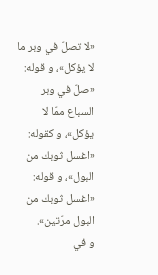«لا تصلّ في وبر ما لا يؤكل»، و قوله: «صلّ في وبر السباع ممّا لا يؤكل»، و كقوله: «اغسل ثوبك من البول»، و قوله: «اغسل ثوبك من البول مرّتين».
و في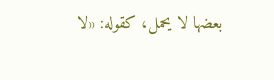بعضها لا يحمل، كقوله: «لا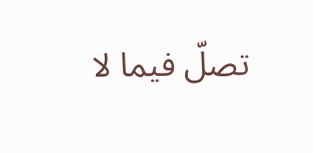تصلّ فيما لا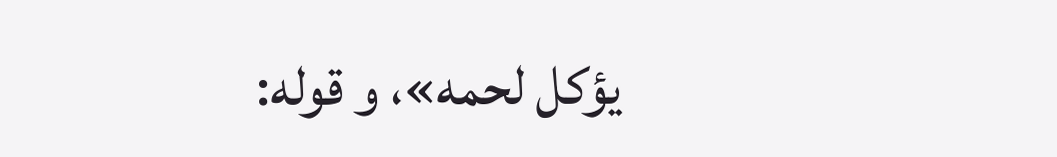يؤكل لحمه»، و قوله: